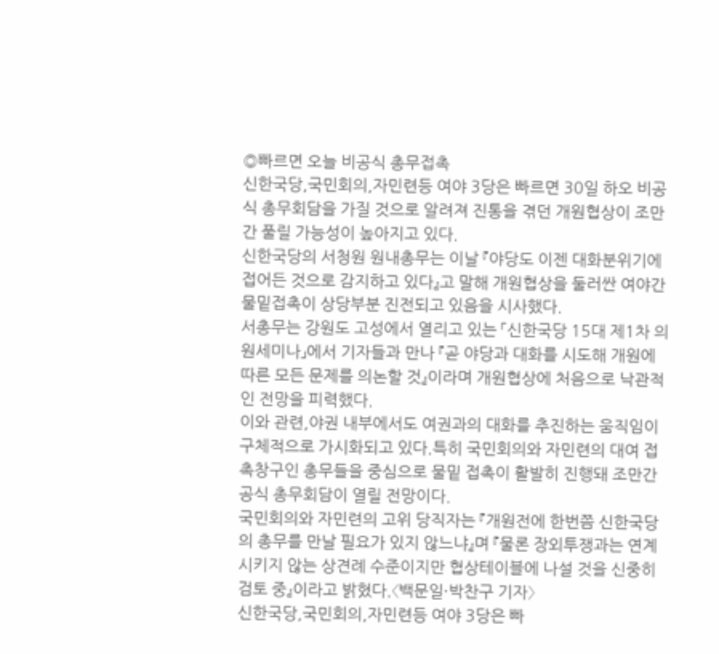◎빠르면 오늘 비공식 총무접촉
신한국당,국민회의,자민련등 여야 3당은 빠르면 30일 하오 비공식 총무회담을 가질 것으로 알려져 진통을 겪던 개원협상이 조만간 풀릴 가능성이 높아지고 있다.
신한국당의 서청원 원내총무는 이날 『야당도 이젠 대화분위기에 접어든 것으로 감지하고 있다』고 말해 개원협상을 둘러싼 여야간 물밑접촉이 상당부분 진전되고 있음을 시사했다.
서총무는 강원도 고성에서 열리고 있는 「신한국당 15대 제1차 의원세미나」에서 기자들과 만나 『곧 야당과 대화를 시도해 개원에 따른 모든 문제를 의논할 것』이라며 개원협상에 처음으로 낙관적인 전망을 피력했다.
이와 관련,야권 내부에서도 여권과의 대화를 추진하는 움직임이 구체적으로 가시화되고 있다.특히 국민회의와 자민련의 대여 접촉창구인 총무들을 중심으로 물밑 접촉이 활발히 진행돼 조만간 공식 총무회담이 열릴 전망이다.
국민회의와 자민련의 고위 당직자는 『개원전에 한번쯤 신한국당의 총무를 만날 필요가 있지 않느냐』며 『물론 장외투쟁과는 연계시키지 않는 상견례 수준이지만 협상테이블에 나설 것을 신중히 검토 중』이라고 밝혔다.〈백문일·박찬구 기자〉
신한국당,국민회의,자민련등 여야 3당은 빠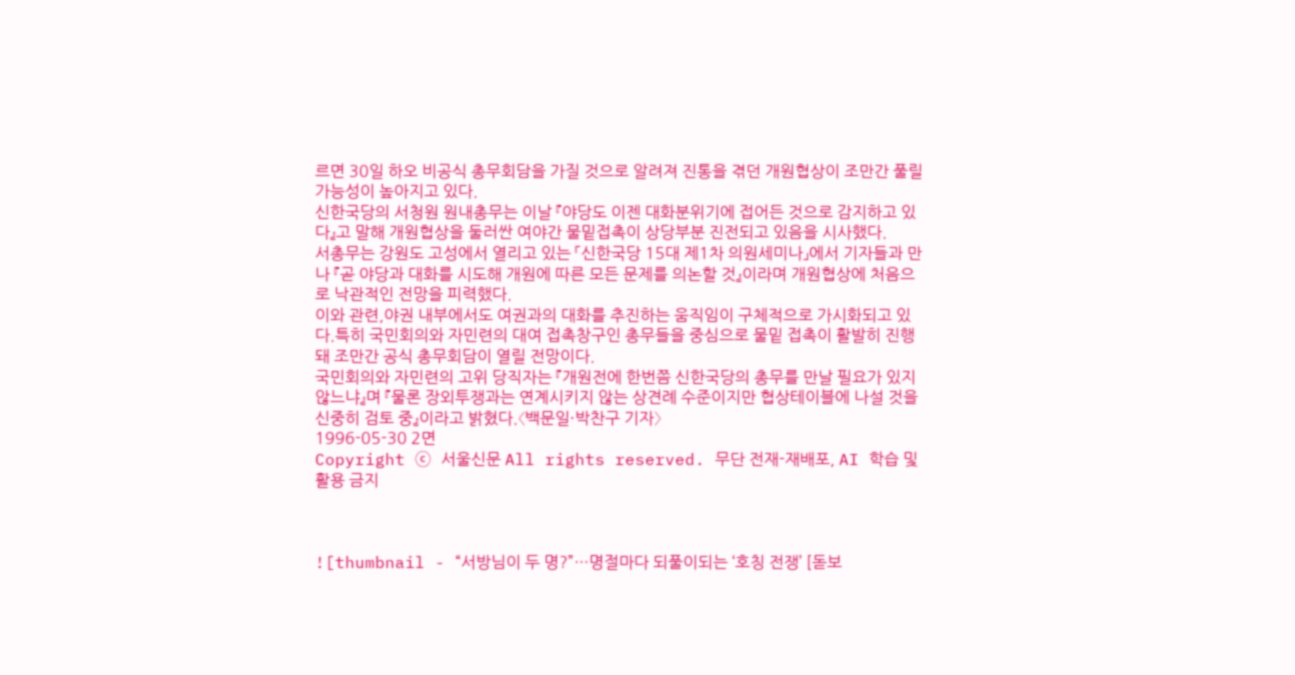르면 30일 하오 비공식 총무회담을 가질 것으로 알려져 진통을 겪던 개원협상이 조만간 풀릴 가능성이 높아지고 있다.
신한국당의 서청원 원내총무는 이날 『야당도 이젠 대화분위기에 접어든 것으로 감지하고 있다』고 말해 개원협상을 둘러싼 여야간 물밑접촉이 상당부분 진전되고 있음을 시사했다.
서총무는 강원도 고성에서 열리고 있는 「신한국당 15대 제1차 의원세미나」에서 기자들과 만나 『곧 야당과 대화를 시도해 개원에 따른 모든 문제를 의논할 것』이라며 개원협상에 처음으로 낙관적인 전망을 피력했다.
이와 관련,야권 내부에서도 여권과의 대화를 추진하는 움직임이 구체적으로 가시화되고 있다.특히 국민회의와 자민련의 대여 접촉창구인 총무들을 중심으로 물밑 접촉이 활발히 진행돼 조만간 공식 총무회담이 열릴 전망이다.
국민회의와 자민련의 고위 당직자는 『개원전에 한번쯤 신한국당의 총무를 만날 필요가 있지 않느냐』며 『물론 장외투쟁과는 연계시키지 않는 상견례 수준이지만 협상테이블에 나설 것을 신중히 검토 중』이라고 밝혔다.〈백문일·박찬구 기자〉
1996-05-30 2면
Copyright ⓒ 서울신문 All rights reserved. 무단 전재-재배포, AI 학습 및 활용 금지



![thumbnail - “서방님이 두 명?”…명절마다 되풀이되는 ‘호칭 전쟁’ [돋보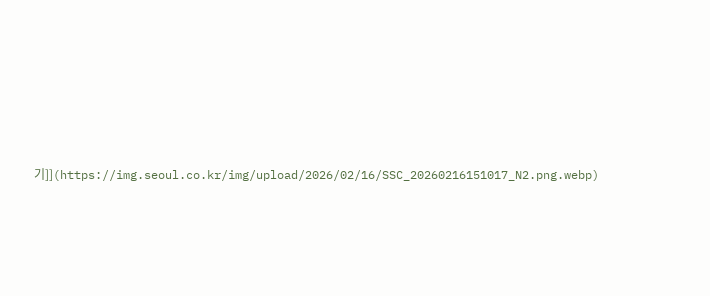기]](https://img.seoul.co.kr/img/upload/2026/02/16/SSC_20260216151017_N2.png.webp)